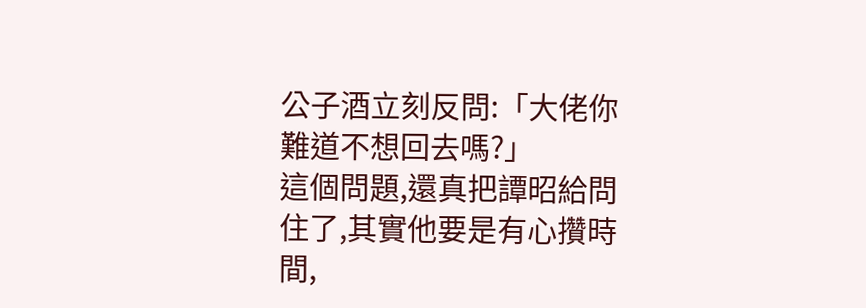公子酒立刻反問:「大佬你難道不想回去嗎?」
這個問題,還真把譚昭給問住了,其實他要是有心攢時間,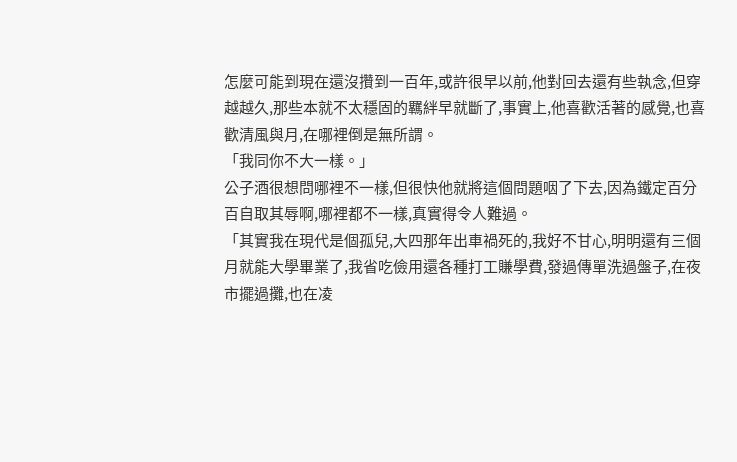怎麼可能到現在還沒攢到一百年,或許很早以前,他對回去還有些執念,但穿越越久,那些本就不太穩固的羈絆早就斷了,事實上,他喜歡活著的感覺,也喜歡清風與月,在哪裡倒是無所謂。
「我同你不大一樣。」
公子酒很想問哪裡不一樣,但很快他就將這個問題咽了下去,因為鐵定百分百自取其辱啊,哪裡都不一樣,真實得令人難過。
「其實我在現代是個孤兒,大四那年出車禍死的,我好不甘心,明明還有三個月就能大學畢業了,我省吃儉用還各種打工賺學費,發過傳單洗過盤子,在夜市擺過攤,也在凌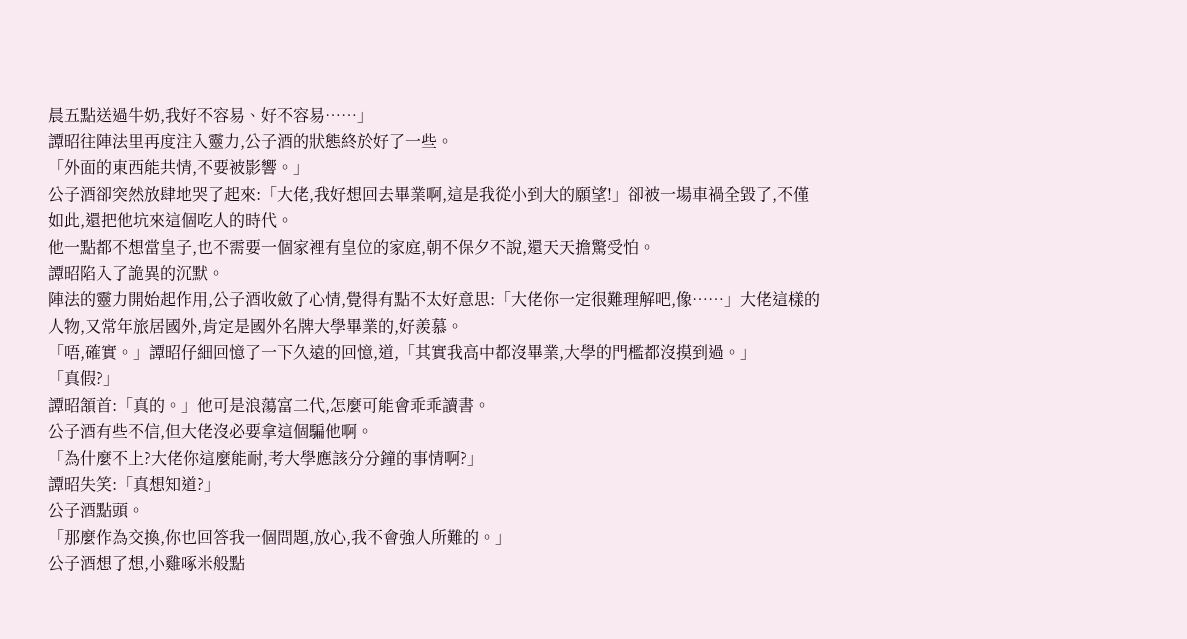晨五點送過牛奶,我好不容易、好不容易……」
譚昭往陣法里再度注入靈力,公子酒的狀態終於好了一些。
「外面的東西能共情,不要被影響。」
公子酒卻突然放肆地哭了起來:「大佬,我好想回去畢業啊,這是我從小到大的願望!」卻被一場車禍全毀了,不僅如此,還把他坑來這個吃人的時代。
他一點都不想當皇子,也不需要一個家裡有皇位的家庭,朝不保夕不說,還天天擔驚受怕。
譚昭陷入了詭異的沉默。
陣法的靈力開始起作用,公子酒收斂了心情,覺得有點不太好意思:「大佬你一定很難理解吧,像……」大佬這樣的人物,又常年旅居國外,肯定是國外名牌大學畢業的,好羨慕。
「唔,確實。」譚昭仔細回憶了一下久遠的回憶,道,「其實我高中都沒畢業,大學的門檻都沒摸到過。」
「真假?」
譚昭頷首:「真的。」他可是浪蕩富二代,怎麼可能會乖乖讀書。
公子酒有些不信,但大佬沒必要拿這個騙他啊。
「為什麼不上?大佬你這麼能耐,考大學應該分分鐘的事情啊?」
譚昭失笑:「真想知道?」
公子酒點頭。
「那麼作為交換,你也回答我一個問題,放心,我不會強人所難的。」
公子酒想了想,小雞啄米般點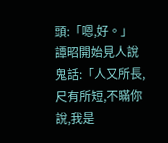頭:「嗯,好。」
譚昭開始見人說鬼話:「人又所長,尺有所短,不瞞你說,我是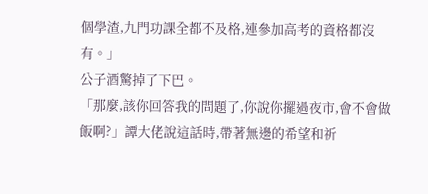個學渣,九門功課全都不及格,連參加高考的資格都沒有。」
公子酒驚掉了下巴。
「那麼,該你回答我的問題了,你說你擺過夜市,會不會做飯啊?」譚大佬說這話時,帶著無邊的希望和祈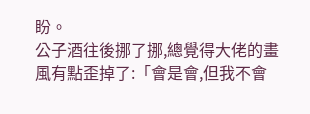盼。
公子酒往後挪了挪,總覺得大佬的畫風有點歪掉了:「會是會,但我不會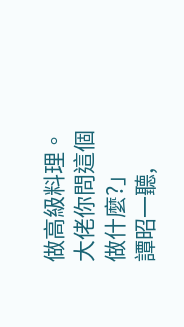做高級料理。大佬你問這個做什麼?」
譚昭一聽,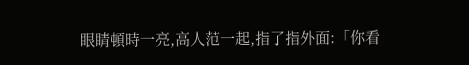眼睛頓時一亮,高人范一起,指了指外面:「你看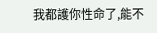我都護你性命了,能不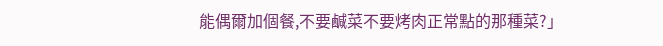能偶爾加個餐,不要鹹菜不要烤肉正常點的那種菜?」